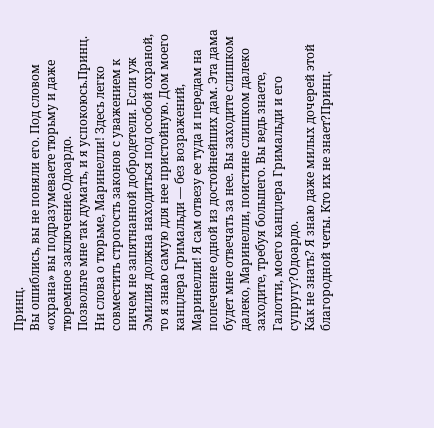Принц.
Вы ошиблись, вы не поняли его. Под словом «охрана» вы подразумеваете тюрьму и даже тюремное заключение.Одоардо.
Позвольте мне так думать, и я успокоюсь.Принц.
Ни слова о тюрьме, Маринелли! Здесь легко совместить строгость законов с уважением к ничем не запятнанной добродетели. Если уж Эмилия должна находиться под особой охраной, то я знаю самую для нее пристойную. Дом моего канцлера Гримальди — без возражений, Маринелли! Я сам отвезу ее туда и передам на попечение одной из достойнейших дам. Эта дама будет мне отвечать за нее. Вы заходите слишком далеко, Маринелли, поистине слишком далеко заходите, требуя большего. Вы ведь знаете, Галотти, моего канцлера Гримальди и его супругу?Одоардо.
Как не знать? Я знаю даже милых дочерей этой благородной четы. Кто их не знает?Принц.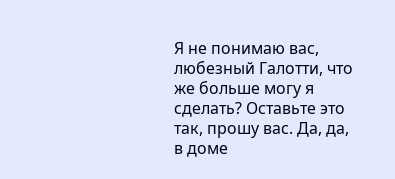Я не понимаю вас, любезный Галотти, что же больше могу я сделать? Оставьте это так, прошу вас. Да, да, в доме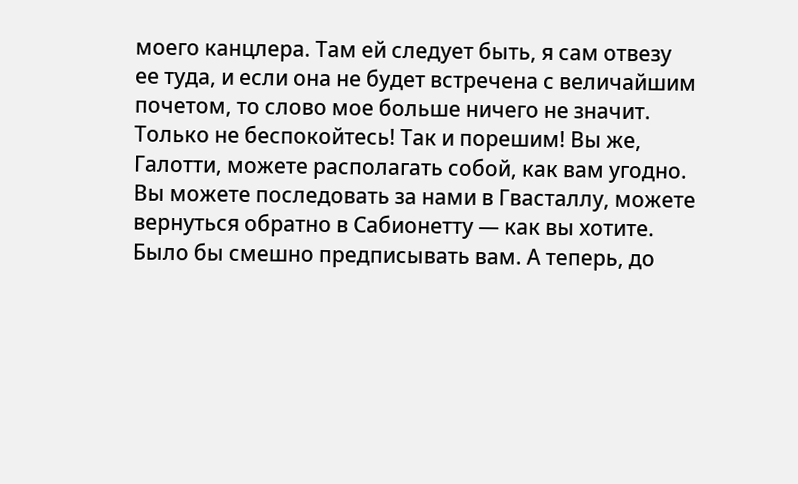моего канцлера. Там ей следует быть, я сам отвезу ее туда, и если она не будет встречена с величайшим почетом, то слово мое больше ничего не значит. Только не беспокойтесь! Так и порешим! Вы же, Галотти, можете располагать собой, как вам угодно. Вы можете последовать за нами в Гвасталлу, можете вернуться обратно в Сабионетту — как вы хотите. Было бы смешно предписывать вам. А теперь, до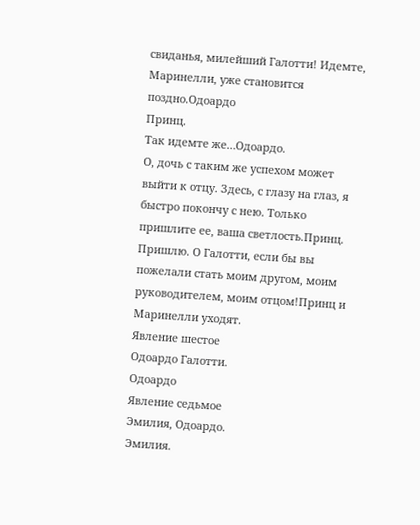свиданья, милейший Галотти! Идемте, Маринелли, уже становится поздно.Одоардо
Принц.
Так идемте же…Одоардо.
О, дочь с таким же успехом может выйти к отцу. Здесь, с глазу на глаз, я быстро покончу с нею. Только пришлите ее, ваша светлость.Принц.
Пришлю. О Галотти, если бы вы пожелали стать моим другом, моим руководителем, моим отцом!Принц и Маринелли уходят.
Явление шестое
Одоардо Галотти.
Одоардо
Явление седьмое
Эмилия, Одоардо.
Эмилия.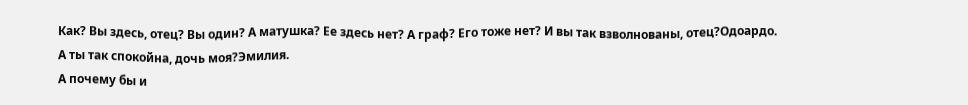Как? Вы здесь, отец? Вы один? А матушка? Ее здесь нет? А граф? Его тоже нет? И вы так взволнованы, отец?Одоардо.
А ты так спокойна, дочь моя?Эмилия.
А почему бы и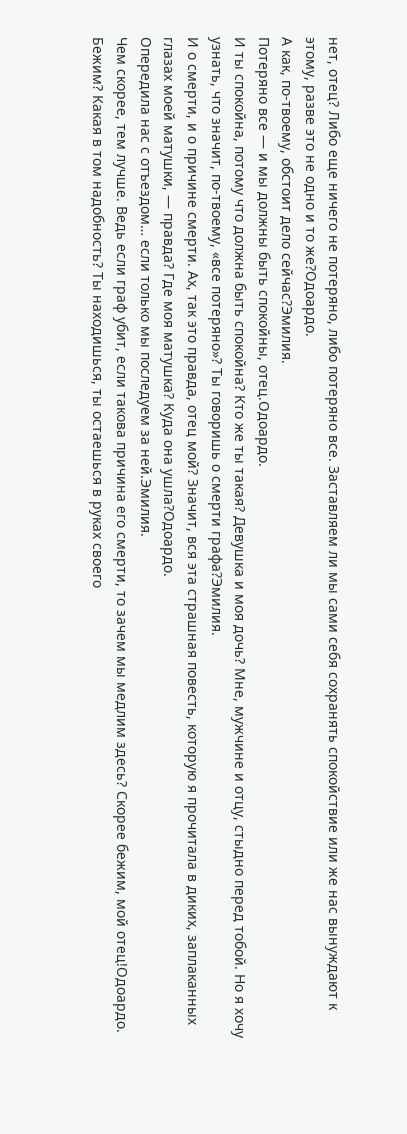нет, отец? Либо еще ничего не потеряно, либо потеряно все. Заставляем ли мы сами себя сохранять спокойствие или же нас вынуждают к этому, разве это не одно и то же?Одоардо.
А как, по-твоему, обстоит дело сейчас?Эмилия.
Потеряно все — и мы должны быть спокойны, отец.Одоардо.
И ты спокойна, потому что должна быть спокойна? Кто же ты такая? Девушка и моя дочь? Мне, мужчине и отцу, стыдно перед тобой. Но я хочу узнать, что значит, по-твоему, «все потеряно»? Ты говоришь о смерти графа?Эмилия.
И о смерти, и о причине смерти. Ах, так это правда, отец мой? Значит, вся эта страшная повесть, которую я прочитала в диких, заплаканных глазах моей матушки, — правда? Где моя матушка? Куда она ушла?Одоардо.
Опередила нас с отъездом… если только мы последуем за ней.Эмилия.
Чем скорее, тем лучше. Ведь если граф убит, если такова причина его смерти, то зачем мы медлим здесь? Скорее бежим, мой отец!Одоардо.
Бежим? Какая в том надобность? Ты находишься, ты остаешься в руках своего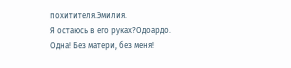похитителя.Эмилия.
Я остаюсь в его руках?Одоардо.
Одна! Без матери, без меня!